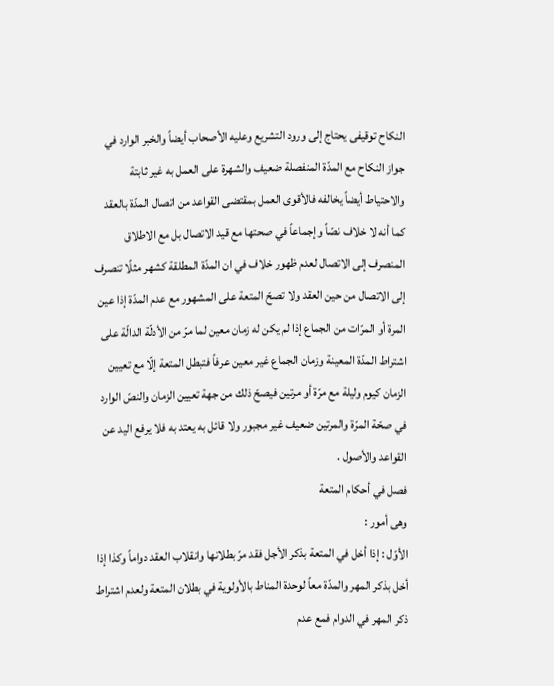النكاح توقيفى يحتاج إلى ورود التشريع وعليه الأصحاب أيضاً والخبر الوارد في جواز النكاح مع المدّة المنفصلة ضعيف والشهرة على العمل به غير ثابتة والاحتياط أيضاً يخالفه فالأقوى العمل بمقتضى القواعد من اتصال المدّة بالعقد كما أنه لا خلاف نصّاً وإجماعاً في صحتها مع قيد الاتصال بل مع الاطلاق المنصرف إلى الاتصال لعدم ظهور خلاف في ان المدّة المطلقة كشهر مثلًا تنصرف إلى الاتصال من حين العقد ولا تصحّ المتعة على المشهور مع عدم المدّة إذا عين المرة أو المرّات من الجماع إذا لم يكن له زمان معين لما مرّ من الأدلّة الدالّة على اشتراط المدّة المعينة وزمان الجماع غير معين عرفاً فتبطل المتعة إلّا مع تعيين الزمان كيوم وليلة مع مرّة أو مرتين فيصحّ ذلك من جهة تعيين الزمان والنصّ الوارد في صحّة المرّة والمرتين ضعيف غير مجبور ولا قائل به يعتد به فلا يرفع اليد عن القواعد والأصول .
فصل في أحكام المتعة
وهى أمور :
الأوّل : إذا أخل في المتعة بذكر الأجل فقد مرّ بطلانها وانقلاب العقد دواماً وكذا إذا أخل بذكر المهر والمدّة معاً لوحدة المناط بالأولوية في بطلان المتعة ولعدم اشتراط ذكر المهر في الدوام فمع عدم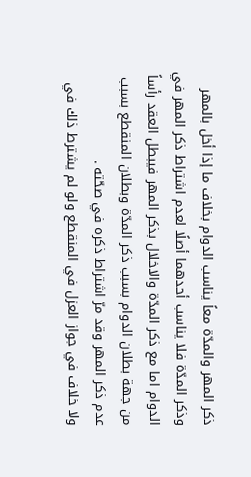ذكر المهر والمدّة معاً يناسب الدوام بخلاف ما إذا أخل بالمهر وذكر المدّة فلا يناسب أحدهما أصلًا لعدم اشتراط ذكر المهر في الدوام اما مع ذكر المدّة والاخلال بذكر المهر فيبطل العقد رأساً من جهة بطلان الدوام بسبب ذكر المدّة وبطلان المنقطع بسبب عدم ذكر المهر وقد مرّ اشتراط ذكره في صحّته .
ولا خلاف في جواز العزل في المنقطع ولو لم يشترط ذلك في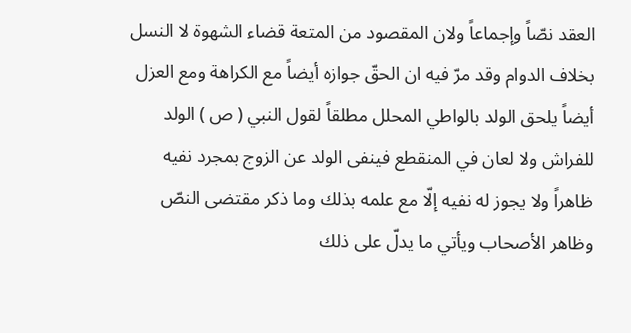العقد نصّاً وإجماعاً ولان المقصود من المتعة قضاء الشهوة لا النسل بخلاف الدوام وقد مرّ فيه ان الحقّ جوازه أيضاً مع الكراهة ومع العزل أيضاً يلحق الولد بالواطي المحلل مطلقاً لقول النبي ( ص ) الولد للفراش ولا لعان في المنقطع فينفى الولد عن الزوج بمجرد نفيه ظاهراً ولا يجوز له نفيه إلّا مع علمه بذلك وما ذكر مقتضى النصّ وظاهر الأصحاب ويأتي ما يدلّ على ذلك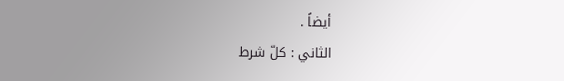أيضاً .
الثاني : كلّ شرط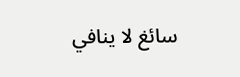سائغ لا ينافي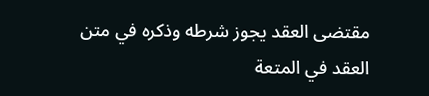مقتضى العقد يجوز شرطه وذكره في متن العقد في المتعة